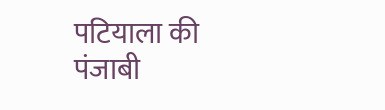पटियाला की पंजाबी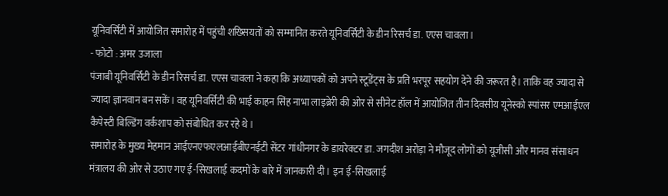यूनिवर्सिटी में आयोजित समारोह में पहुंची शख्सियतों को सम्मानित करते यूनिवर्सिटी के डीन रिसर्च डा. एएस चावला।
- फोटो : अमर उजाला
पंजाबी यूनिवर्सिटी के डीन रिसर्च डा. एएस चावला ने कहा कि अध्यापकों को अपने स्टूडेंट्स के प्रति भरपूर सहयोग देने की जरूरत है। ताकि वह ज्यादा से ज्यादा ज्ञानवान बन सकें। वह यूनिवर्सिटी की भाई काहन सिंह नाभा लाइब्रेरी की ओर से सीनेट हॉल में आयोजित तीन दिवसीय यूनेस्को स्पांसर एमआईएल कैपेस्टी बिल्डिंग वर्कशाप को संबोधित कर रहे थे।
समारोह के मुख्य मेहमान आईएनएफएलआईबीएनईटी सेंटर गांधीनगर के डायरेक्टर डा. जगदीश अरोड़ा ने मौजूद लोगों को यूजीसी और मानव संसाधन मंत्रालय की ओर से उठाए गए ई-सिखलाई कदमों के बारे में जानकारी दी। इन ई-सिखलाई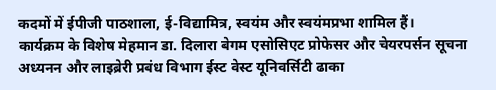कदमों में ईपीजी पाठशाला, ई-विद्यामित्र, स्वयंम और स्वयंमप्रभा शामिल हैं।
कार्यक्रम के विशेष मेहमान डा. दिलारा बेगम एसोसिएट प्रोफेसर और चेयरपर्सन सूचना अध्यनन और लाइब्रेरी प्रबंध विभाग ईस्ट वेस्ट यूनिवर्सिटी ढाका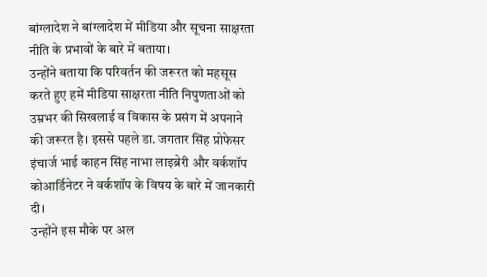बांग्लादेश ने बांग्लादेश में मीडिया और सूचना साक्षरता नीति के प्रभावों के बारे में बताया।
उन्होंने बताया कि परिवर्तन की जरूरत को महसूस करते हुए हमें मीडिया साक्षरता नीति निपुणताओं को उम्रभर की सिखलाई व विकास के प्रसंग में अपनाने की जरूरत है। इससे पहले डा. जगतार सिंह प्रोफेसर इंचार्ज भाई काहन सिंह नाभा लाइब्रेरी और वर्कशॉप कोआर्डिनेटर ने वर्कशॉप के विषय के बारे में जानकारी दी।
उन्होंने इस मौके पर अल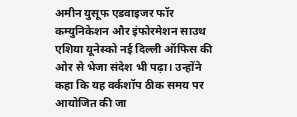अमीन युसूफ एडवाइजर फॉर कम्युनिकेशन और इंफोरमेशन साउथ एशिया यूनेस्को नई दिल्ली ऑफिस की ओर से भेजा संदेश भी पढ़ा। उन्होंने कहा कि यह वर्कशॉप ठीक समय पर आयोजित की जा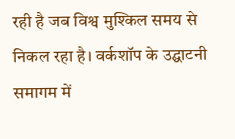रही है जब विश्व मुश्किल समय से निकल रहा है। वर्कशॉप के उद्घाटनी समागम में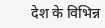देश के विभिन्न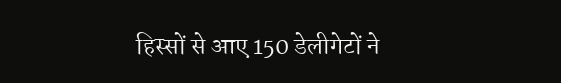हिस्सों से आए 150 डेलीगेटों ने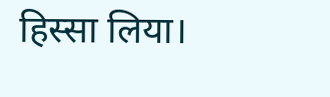हिस्सा लिया।